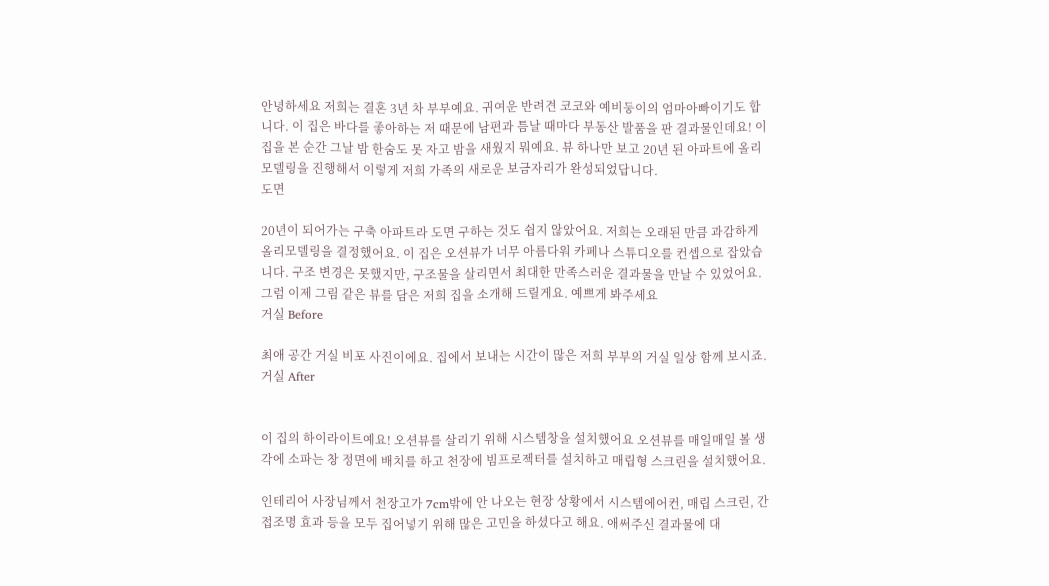안녕하세요 저희는 결혼 3년 차 부부예요. 귀여운 반려견 코코와 예비둥이의 엄마아빠이기도 합니다. 이 집은 바다를 좋아하는 저 때문에 남편과 틈날 때마다 부동산 발품을 판 결과물인데요! 이 집을 본 순간 그날 밤 한숨도 못 자고 밤을 새웠지 뭐예요. 뷰 하나만 보고 20년 된 아파트에 올리모델링을 진행해서 이렇게 저희 가족의 새로운 보금자리가 완성되었답니다.
도면

20년이 되어가는 구축 아파트라 도면 구하는 것도 쉽지 않았어요. 저희는 오래된 만큼 과감하게 올리모델링을 결정했어요. 이 집은 오션뷰가 너무 아름다워 카페나 스튜디오를 컨셉으로 잡았습니다. 구조 변경은 못했지만, 구조물을 살리면서 최대한 만족스러운 결과물을 만날 수 있었어요. 그럼 이제 그림 같은 뷰를 담은 저희 집을 소개해 드릴게요. 예쁘게 봐주세요
거실 Before

최애 공간 거실 비포 사진이에요. 집에서 보내는 시간이 많은 저희 부부의 거실 일상 함께 보시죠.
거실 After


이 집의 하이라이트예요! 오션뷰를 살리기 위해 시스템창을 설치했어요 오션뷰를 매일매일 볼 생각에 소파는 창 정면에 배치를 하고 천장에 빔프로젝터를 설치하고 매립형 스크린을 설치했어요.

인테리어 사장님께서 천장고가 7cm밖에 안 나오는 현장 상황에서 시스템에어컨, 매립 스크린, 간접조명 효과 등을 모두 집어넣기 위해 많은 고민을 하셨다고 해요. 애써주신 결과물에 대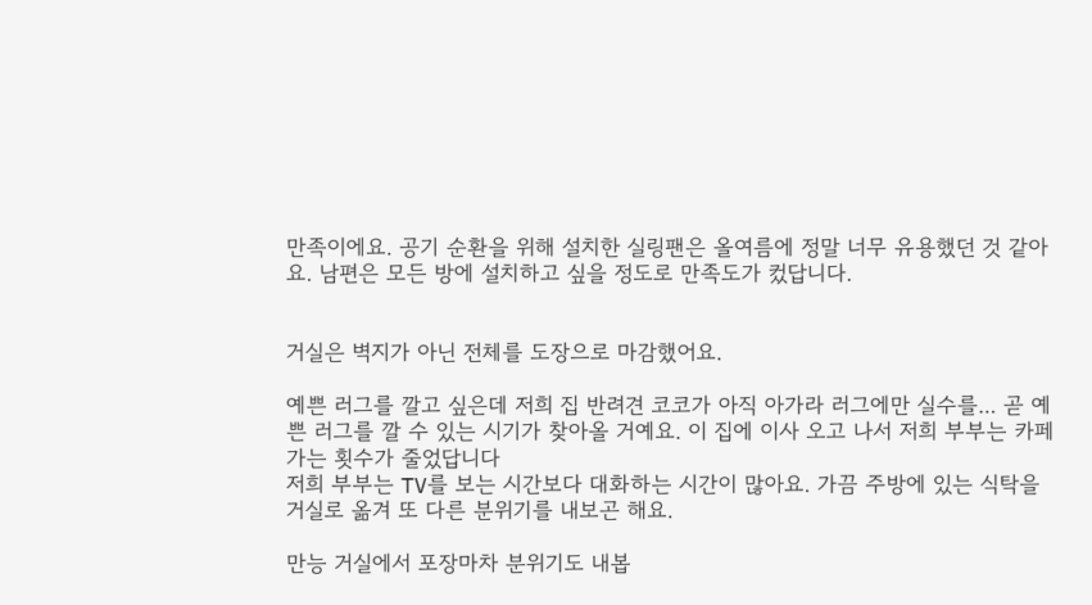만족이에요. 공기 순환을 위해 설치한 실링팬은 올여름에 정말 너무 유용했던 것 같아요. 남편은 모든 방에 설치하고 싶을 정도로 만족도가 컸답니다.


거실은 벽지가 아닌 전체를 도장으로 마감했어요.

예쁜 러그를 깔고 싶은데 저희 집 반려견 코코가 아직 아가라 러그에만 실수를... 곧 예쁜 러그를 깔 수 있는 시기가 찾아올 거예요. 이 집에 이사 오고 나서 저희 부부는 카페 가는 횟수가 줄었답니다
저희 부부는 TV를 보는 시간보다 대화하는 시간이 많아요. 가끔 주방에 있는 식탁을 거실로 옮겨 또 다른 분위기를 내보곤 해요.

만능 거실에서 포장마차 분위기도 내봅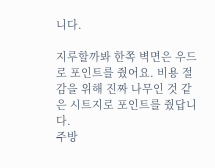니다.

지루할까봐 한쪽 벽면은 우드로 포인트를 줬어요. 비용 절감을 위해 진짜 나무인 것 같은 시트지로 포인트를 줬답니다.
주방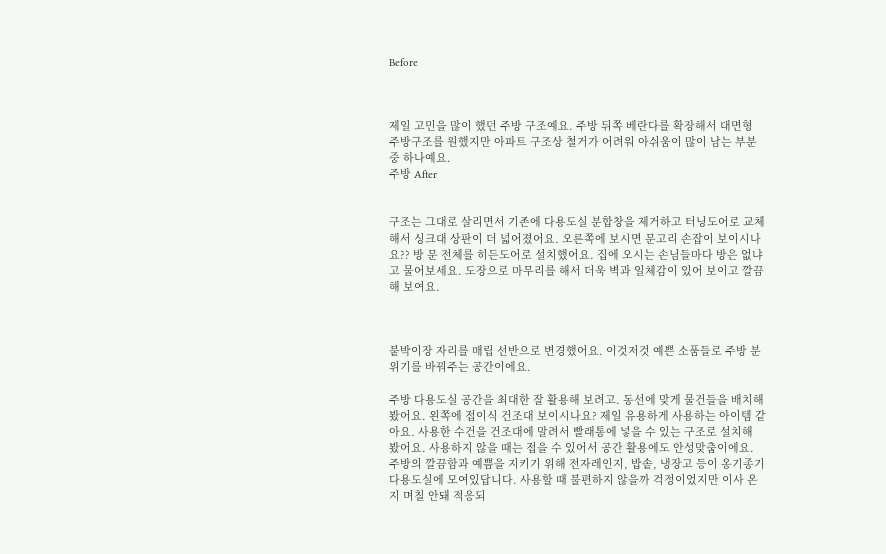Before



제일 고민을 많이 했던 주방 구조예요. 주방 뒤쪽 베란다를 확장해서 대면형 주방구조를 원했지만 아파트 구조상 철거가 어려워 아쉬움이 많이 남는 부분 중 하나예요.
주방 After


구조는 그대로 살리면서 기존에 다용도실 분합창을 제거하고 터닝도어로 교체해서 싱크대 상판이 더 넓어졌어요. 오른쪽에 보시면 문고리 손잡이 보이시나요?? 방 문 전체를 히든도어로 설치했어요. 집에 오시는 손님들마다 방은 없냐고 물어보세요. 도장으로 마무리를 해서 더욱 벽과 일체감이 있어 보이고 깔끔해 보여요.



붙박이장 자리를 매립 선반으로 변경했어요. 이것저것 예쁜 소품들로 주방 분위기를 바꿔주는 공간이에요.

주방 다용도실 공간을 최대한 잘 활용해 보려고. 동선에 맞게 물건들을 배치해 봤어요. 왼쪽에 접이식 건조대 보이시나요? 제일 유용하게 사용하는 아이템 같아요. 사용한 수건을 건조대에 말려서 빨래통에 넣을 수 있는 구조로 설치해 봤어요. 사용하지 않을 때는 접을 수 있어서 공간 활용에도 안성맞춤이에요.
주방의 깔끔함과 예쁨을 지키기 위해 전자레인지, 밥솥, 냉장고 등이 옹기종기 다용도실에 모여있답니다. 사용할 때 불편하지 않을까 걱정이었지만 이사 온 지 며칠 안돼 적응되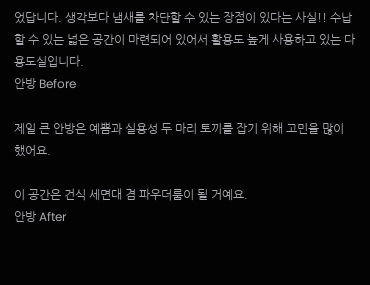었답니다. 생각보다 냄새를 차단할 수 있는 장점이 있다는 사실!! 수납할 수 있는 넓은 공간이 마련되어 있어서 활용도 높게 사용하고 있는 다용도실입니다.
안방 Before

제일 큰 안방은 예쁨과 실용성 두 마리 토끼를 잡기 위해 고민을 많이 했어요.

이 공간은 건식 세면대 겸 파우더룸이 될 거예요.
안방 After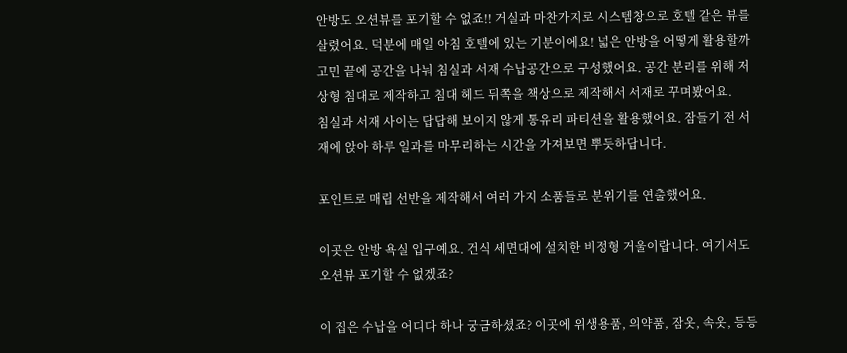안방도 오션뷰를 포기할 수 없죠!! 거실과 마찬가지로 시스템창으로 호텔 같은 뷰를 살렸어요. 덕분에 매일 아침 호텔에 있는 기분이에요! 넓은 안방을 어떻게 활용할까 고민 끝에 공간을 나눠 침실과 서재 수납공간으로 구성했어요. 공간 분리를 위해 저상형 침대로 제작하고 침대 헤드 뒤쪽을 책상으로 제작해서 서재로 꾸며봤어요.
침실과 서재 사이는 답답해 보이지 않게 통유리 파티션을 활용했어요. 잠들기 전 서재에 앉아 하루 일과를 마무리하는 시간을 가져보면 뿌듯하답니다.

포인트로 매립 선반을 제작해서 여러 가지 소품들로 분위기를 연출했어요.

이곳은 안방 욕실 입구예요. 건식 세면대에 설치한 비정형 거울이랍니다. 여기서도 오션뷰 포기할 수 없겠죠?

이 집은 수납을 어디다 하나 궁금하셨죠? 이곳에 위생용품, 의약품, 잠옷, 속옷, 등등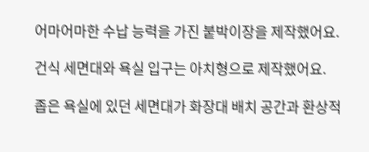어마어마한 수납 능력을 가진 붙박이장을 제작했어요.

건식 세면대와 욕실 입구는 아치형으로 제작했어요.

좁은 욕실에 있던 세면대가 화장대 배치 공간과 환상적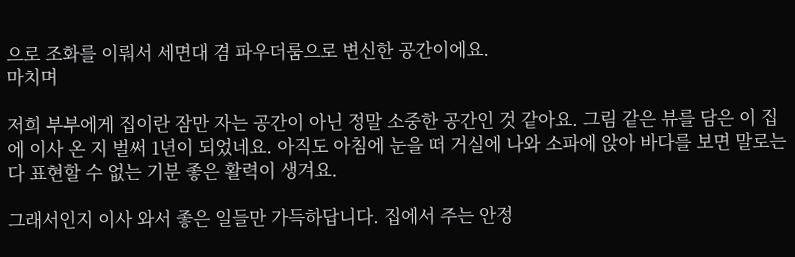으로 조화를 이뤄서 세면대 겸 파우더룸으로 변신한 공간이에요.
마치며

저희 부부에게 집이란 잠만 자는 공간이 아닌 정말 소중한 공간인 것 같아요. 그림 같은 뷰를 담은 이 집에 이사 온 지 벌써 1년이 되었네요. 아직도 아침에 눈을 떠 거실에 나와 소파에 앉아 바다를 보면 말로는 다 표현할 수 없는 기분 좋은 활력이 생겨요.

그래서인지 이사 와서 좋은 일들만 가득하답니다. 집에서 주는 안정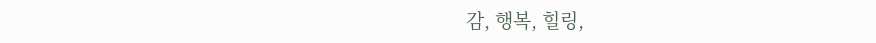감, 행복, 힐링,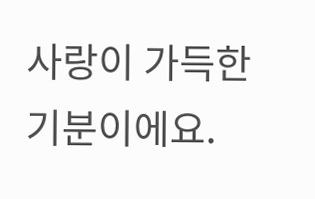사랑이 가득한 기분이에요.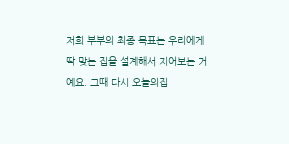저희 부부의 최종 목표는 우리에게 딱 맞는 집을 설계해서 지어보는 거예요. 그때 다시 오늘의집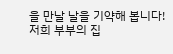을 만날 날을 기약해 봅니다! 저희 부부의 집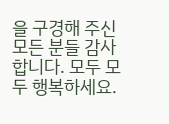을 구경해 주신 모든 분들 감사합니다. 모두 모두 행복하세요.